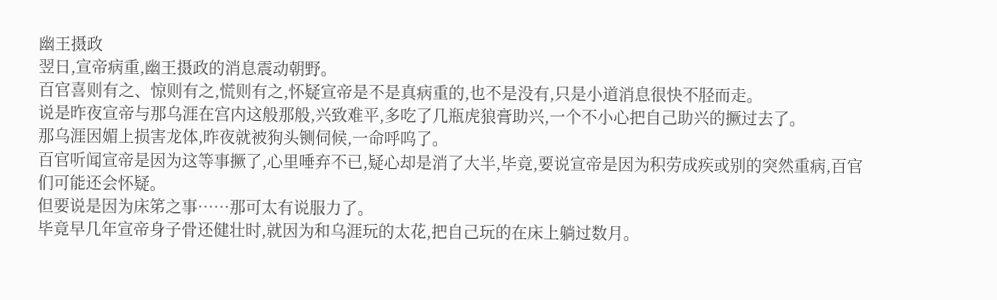幽王摄政
翌日,宣帝病重,幽王摄政的消息震动朝野。
百官喜则有之、惊则有之,慌则有之,怀疑宣帝是不是真病重的,也不是没有,只是小道消息很快不胫而走。
说是昨夜宣帝与那乌涯在宫内这般那般,兴致难平,多吃了几瓶虎狼膏助兴,一个不小心把自己助兴的撅过去了。
那乌涯因媚上损害龙体,昨夜就被狗头铡伺候,一命呼呜了。
百官听闻宣帝是因为这等事撅了,心里唾弃不已,疑心却是消了大半,毕竟,要说宣帝是因为积劳成疾或别的突然重病,百官们可能还会怀疑。
但要说是因为床笫之事……那可太有说服力了。
毕竟早几年宣帝身子骨还健壮时,就因为和乌涯玩的太花,把自己玩的在床上躺过数月。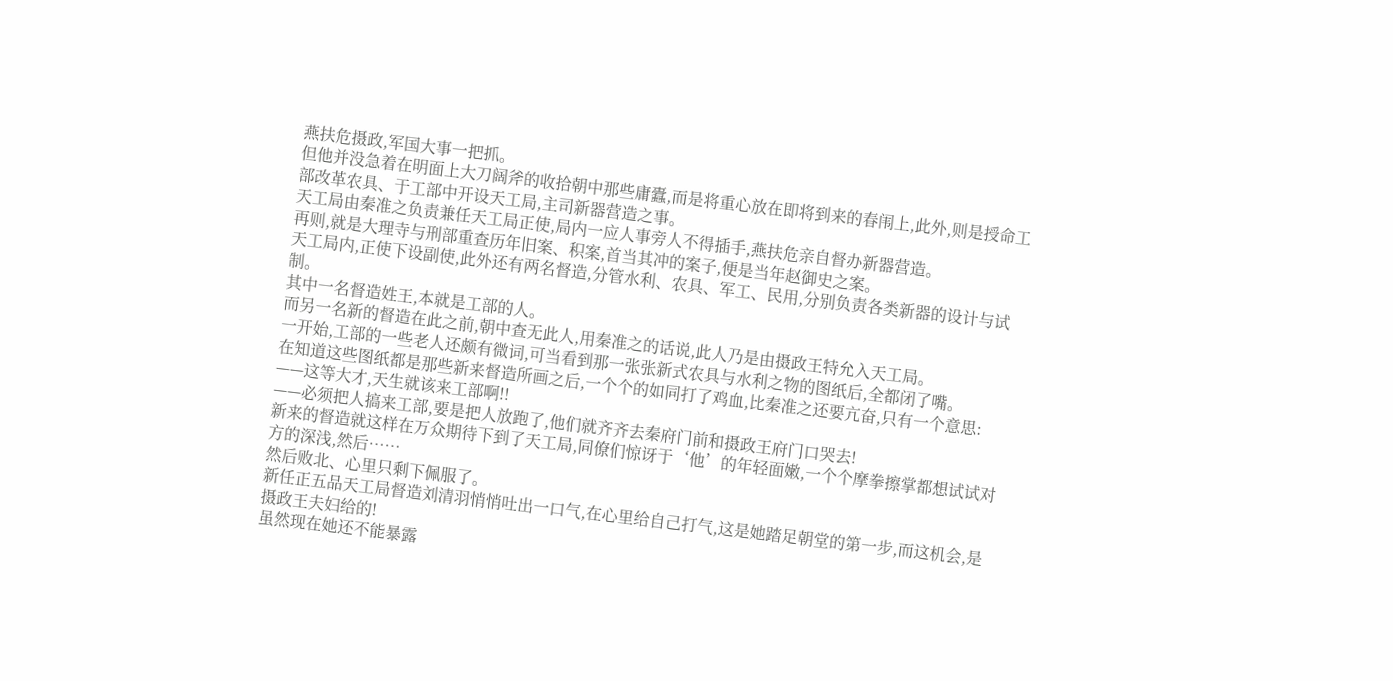燕扶危摄政,军国大事一把抓。
但他并没急着在明面上大刀阔斧的收拾朝中那些庸蠹,而是将重心放在即将到来的春闱上,此外,则是授命工部改革农具、于工部中开设天工局,主司新器营造之事。
天工局由秦准之负责兼任天工局正使,局内一应人事旁人不得插手,燕扶危亲自督办新器营造。
再则,就是大理寺与刑部重查历年旧案、积案,首当其冲的案子,便是当年赵御史之案。
天工局内,正使下设副使,此外还有两名督造,分管水利、农具、军工、民用,分别负责各类新器的设计与试制。
其中一名督造姓王,本就是工部的人。
而另一名新的督造在此之前,朝中查无此人,用秦准之的话说,此人乃是由摄政王特允入天工局。
一开始,工部的一些老人还颇有微词,可当看到那一张张新式农具与水利之物的图纸后,全都闭了嘴。
在知道这些图纸都是那些新来督造所画之后,一个个的如同打了鸡血,比秦准之还要亢奋,只有一个意思:
——这等大才,天生就该来工部啊!!
——必须把人搞来工部,要是把人放跑了,他们就齐齐去秦府门前和摄政王府门口哭去!
新来的督造就这样在万众期待下到了天工局,同僚们惊讶于‘他’的年轻面嫩,一个个摩拳擦掌都想试试对方的深浅,然后……
然后败北、心里只剩下佩服了。
新任正五品天工局督造刘清羽悄悄吐出一口气,在心里给自己打气,这是她踏足朝堂的第一步,而这机会,是摄政王夫妇给的!
虽然现在她还不能暴露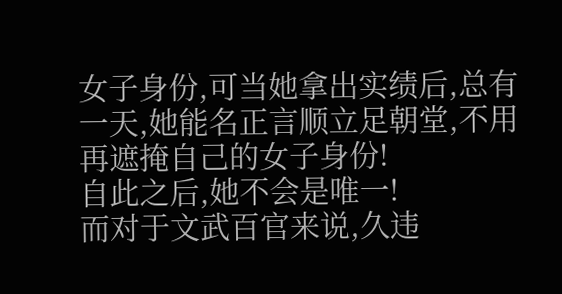女子身份,可当她拿出实绩后,总有一天,她能名正言顺立足朝堂,不用再遮掩自己的女子身份!
自此之后,她不会是唯一!
而对于文武百官来说,久违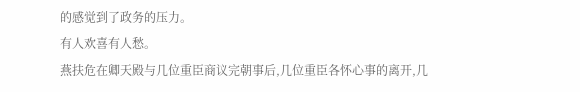的感觉到了政务的压力。
有人欢喜有人愁。
燕扶危在卿天殿与几位重臣商议完朝事后,几位重臣各怀心事的离开,几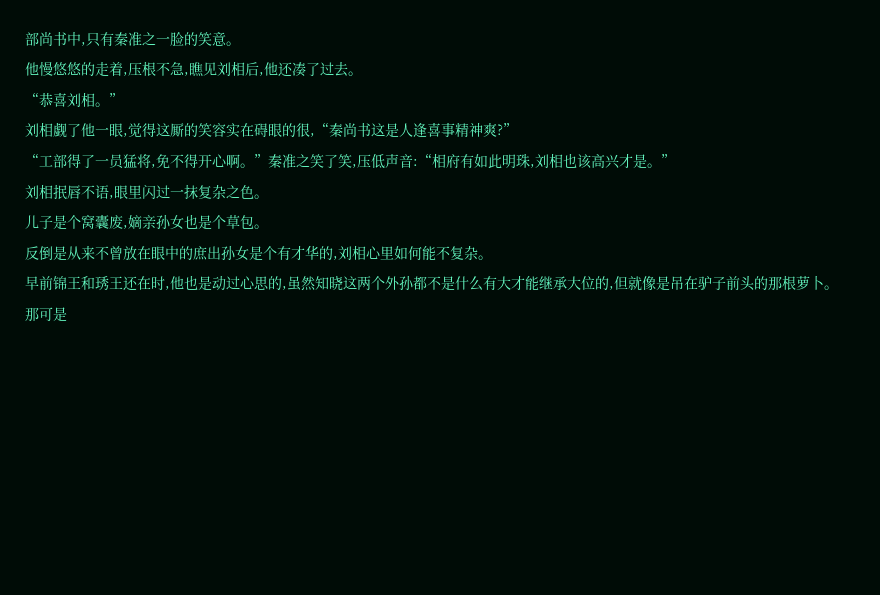部尚书中,只有秦准之一脸的笑意。
他慢悠悠的走着,压根不急,瞧见刘相后,他还凑了过去。
“恭喜刘相。”
刘相觑了他一眼,觉得这厮的笑容实在碍眼的很,“秦尚书这是人逢喜事精神爽?”
“工部得了一员猛将,免不得开心啊。”秦准之笑了笑,压低声音:“相府有如此明珠,刘相也该高兴才是。”
刘相抿唇不语,眼里闪过一抹复杂之色。
儿子是个窝囊废,嫡亲孙女也是个草包。
反倒是从来不曾放在眼中的庶出孙女是个有才华的,刘相心里如何能不复杂。
早前锦王和琇王还在时,他也是动过心思的,虽然知晓这两个外孙都不是什么有大才能继承大位的,但就像是吊在驴子前头的那根萝卜。
那可是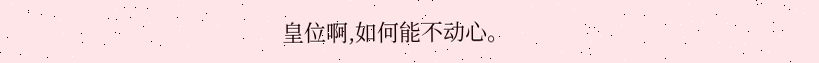皇位啊,如何能不动心。